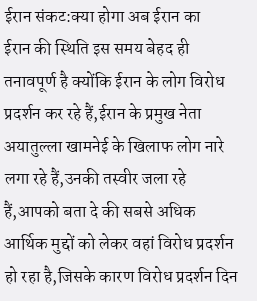ईरान संकट:क्या होगा अब ईरान का
ईरान की स्थिति इस समय बेहद ही तनावपूर्ण है क्योंकि ईरान के लोग विरोध प्रदर्शन कर रहे हैं,ईरान के प्रमुख नेता अयातुल्ला खामनेई के खिलाफ लोग नारे लगा रहे हैं,उनकी तस्वीर जला रहे हैं,आपको बता दे की सबसे अधिक आर्थिक मुद्दों को लेकर वहां विरोध प्रदर्शन हो रहा है,जिसके कारण विरोध प्रदर्शन दिन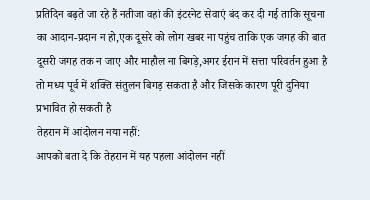प्रतिदिन बढ़ते जा रहे हैं नतीजा वहां की इंटरनेट सेवाएं बंद कर दी गई ताकि सूचना का आदान-प्रदान न हो,एक दूसरे को लोग खबर ना पहुंच ताकि एक जगह की बात दूसरी जगह तक न जाए और माहौल ना बिगड़े,अगर ईरान में सत्ता परिवर्तन हुआ है तो मध्य पूर्व में शक्ति संतुलन बिगड़ सकता है और जिसके कारण पूरी दुनिया प्रभावित हो सकती है
तेहरान में आंदोलन नया नहीं:
आपको बता दे कि तेहरान में यह पहला आंदोलन नहीं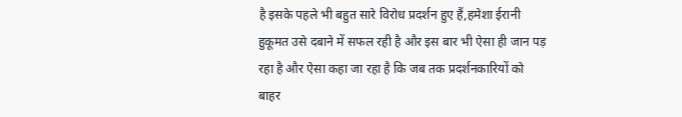है इसके पहले भी बहुत सारे विरोध प्रदर्शन हुए हैं,हमेशा ईरानी हुकूमत उसे दबाने में सफल रही है और इस बार भी ऐसा ही जान पड़ रहा है और ऐसा कहा जा रहा है कि जब तक प्रदर्शनकारियों को बाहर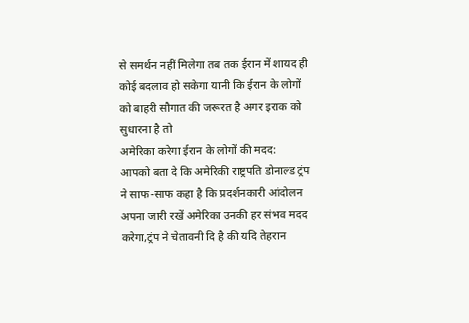से समर्थन नहीं मिलेगा तब तक ईरान में शायद ही कोई बदलाव हो सकेगा यानी कि ईरान के लोगों को बाहरी सौगात की जरूरत है अगर इराक को सुधारना है तो
अमेरिका करेगा ईरान के लोगों की मदद:
आपको बता दे कि अमेरिकी राष्ट्रपति डोनाल्ड ट्रंप ने साफ-साफ कहा है कि प्रदर्शनकारी आंदोलन अपना जारी रखें अमेरिका उनकी हर संभव मदद करेगा,ट्रंप ने चेतावनी दि है की यदि तेहरान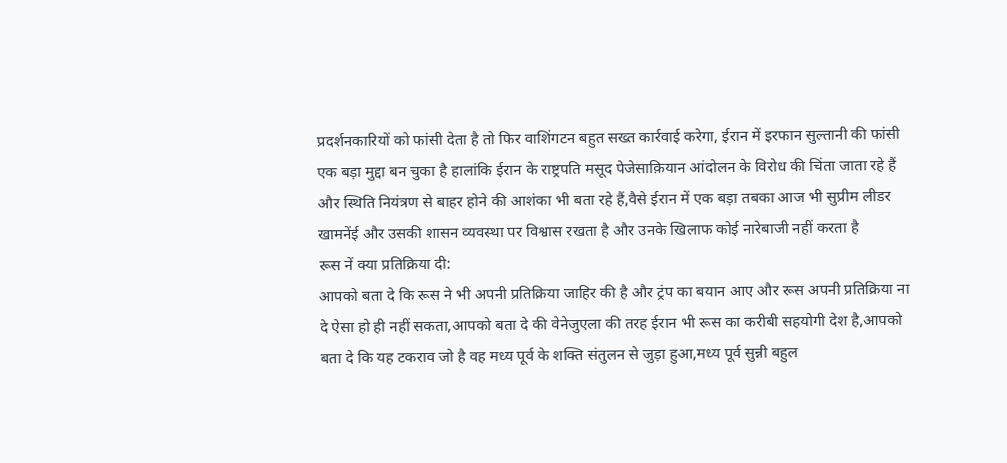प्रदर्शनकारियों को फांसी देता है तो फिर वाशिंगटन बहुत सख्त कार्रवाई करेगा, ईरान में इरफान सुल्तानी की फांसी एक बड़ा मुद्दा बन चुका है हालांकि ईरान के राष्ट्रपति मसूद पेजेसाक़ियान आंदोलन के विरोध की चिंता जाता रहे हैं और स्थिति नियंत्रण से बाहर होने की आशंका भी बता रहे हैं,वैसे ईरान में एक बड़ा तबका आज भी सुप्रीम लीडर खामनेंई और उसकी शासन व्यवस्था पर विश्वास रखता है और उनके खिलाफ कोई नारेबाजी नहीं करता है
रूस नें क्या प्रतिक्रिया दी:
आपको बता दे कि रूस ने भी अपनी प्रतिक्रिया जाहिर की है और ट्रंप का बयान आए और रूस अपनी प्रतिक्रिया ना दे ऐसा हो ही नहीं सकता,आपको बता दे की वेनेजुएला की तरह ईरान भी रूस का करीबी सहयोगी देश है,आपको बता दे कि यह टकराव जो है वह मध्य पूर्व के शक्ति संतुलन से जुड़ा हुआ,मध्य पूर्व सुन्नी बहुल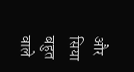और सिया बहुत वाले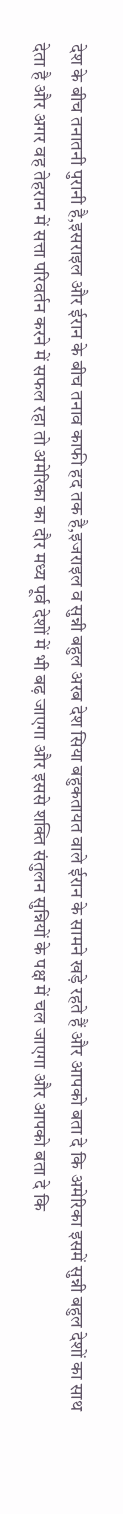देश के बीच तनातनी पुरानी है,इसराइल और ईरान के बीच तनाव काफी हद तक है,इजराइल व सुन्नी बहुल अरब देश सिया बहुकतायत वाले ईरान के सामने खड़े रहते हैं और आपको बता दे कि अमेरिका इसमें सुन्नी बहुल देशों का साथ देता है और अगर वह तेहरान में सत्ता परिवर्तन करने में सफल रहा तो अमेरिका का दौर मध्य पूर्व देशों में भी बढ़ जाएगा और इससे शक्ति संतुलन सुन्नियों के पक्ष में चल जाएगा और आपको बता दे कि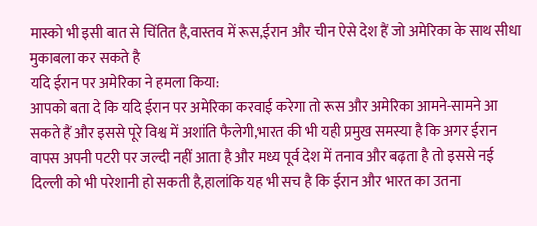मास्को भी इसी बात से चिंतित है,वास्तव में रूस,ईरान और चीन ऐसे देश हैं जो अमेरिका के साथ सीधा मुकाबला कर सकते है
यदि ईरान पर अमेरिका ने हमला किया:
आपको बता दे कि यदि ईरान पर अमेरिका करवाई करेगा तो रूस और अमेरिका आमने-सामने आ सकते हैं और इससे पूरे विश्व में अशांति फैलेगी,भारत की भी यही प्रमुख समस्या है कि अगर ईरान वापस अपनी पटरी पर जल्दी नहीं आता है और मध्य पूर्व देश में तनाव और बढ़ता है तो इससे नई दिल्ली को भी परेशानी हो सकती है,हालांकि यह भी सच है कि ईरान और भारत का उतना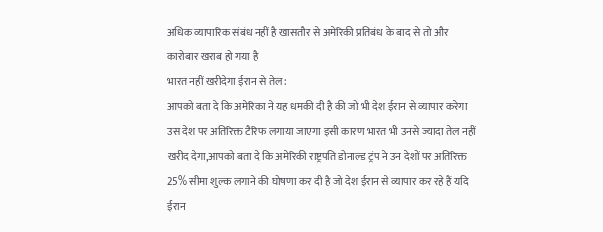अधिक व्यापारिक संबंध नहीं है खासतौर से अमेरिकी प्रतिबंध के बाद से तो और कारोबार खराब हो गया है
भारत नहीं खरीदेगा ईरान से तेल:
आपको बता दे कि अमेरिका ने यह धमकी दी है की जो भी देश ईरान से व्यापार करेगा उस देश पर अतिरिक्त टैरिफ लगाया जाएगा इसी कारण भारत भी उनसे ज्यादा तेल नहीं खरीद देगा,आपको बता दे कि अमेरिकी राष्ट्रपति डोनाल्ड ट्रंप ने उन देशों पर अतिरिक्त 25% सीमा शुल्क लगाने की घोषणा कर दी है जो देश ईरान से व्यापार कर रहे हैं यदि ईरान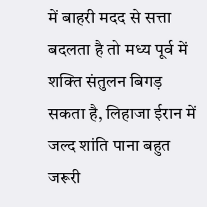में बाहरी मदद से सत्ता बदलता है तो मध्य पूर्व में शक्ति संतुलन बिगड़ सकता है, लिहाजा ईरान में जल्द शांति पाना बहुत जरूरी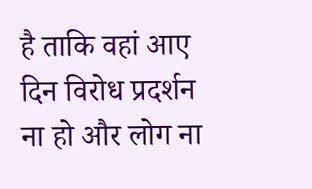है ताकि वहां आए दिन विरोध प्रदर्शन ना हो और लोग ना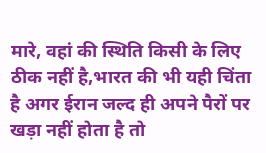मारे, वहां की स्थिति किसी के लिए ठीक नहीं है,भारत की भी यही चिंता है अगर ईरान जल्द ही अपने पैरों पर खड़ा नहीं होता है तो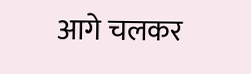आगे चलकर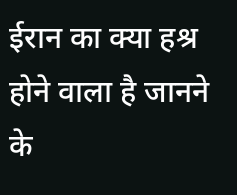ईरान का क्या हश्र होने वाला है जानने के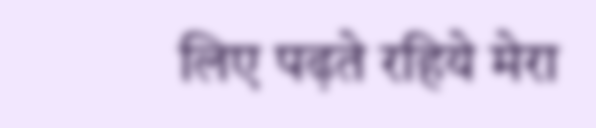लिए पढ़ते रहिये मेरा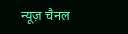न्यूज़ चैनल